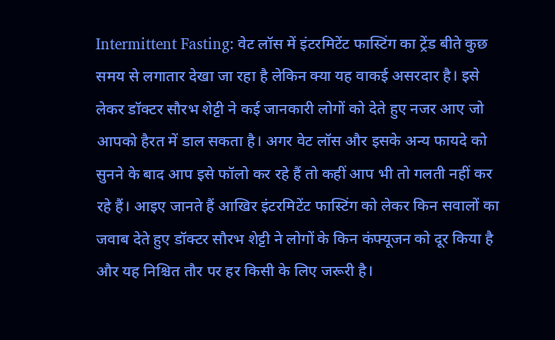Intermittent Fasting: वेट लॉस में इंटरमिटेंट फास्टिंग का ट्रेंड बीते कुछ समय से लगातार देखा जा रहा है लेकिन क्या यह वाकई असरदार है। इसे लेकर डॉक्टर सौरभ शेट्टी ने कई जानकारी लोगों को देते हुए नजर आए जो आपको हैरत में डाल सकता है। अगर वेट लॉस और इसके अन्य फायदे को सुनने के बाद आप इसे फॉलो कर रहे हैं तो कहीं आप भी तो गलती नहीं कर रहे हैं। आइए जानते हैं आखिर इंटरमिटेंट फास्टिंग को लेकर किन सवालों का जवाब देते हुए डॉक्टर सौरभ शेट्टी ने लोगों के किन कंफ्यूजन को दूर किया है और यह निश्चित तौर पर हर किसी के लिए जरूरी है।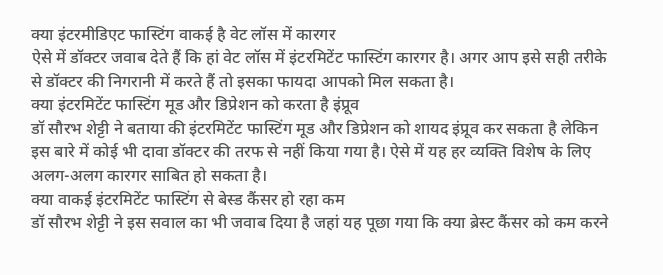क्या इंटरमीडिएट फास्टिंग वाकई है वेट लॉस में कारगर
ऐसे में डॉक्टर जवाब देते हैं कि हां वेट लॉस में इंटरमिटेंट फास्टिंग कारगर है। अगर आप इसे सही तरीके से डॉक्टर की निगरानी में करते हैं तो इसका फायदा आपको मिल सकता है।
क्या इंटरमिटेंट फास्टिंग मूड और डिप्रेशन को करता है इंप्रूव
डॉ सौरभ शेट्टी ने बताया की इंटरमिटेंट फास्टिंग मूड और डिप्रेशन को शायद इंप्रूव कर सकता है लेकिन इस बारे में कोई भी दावा डॉक्टर की तरफ से नहीं किया गया है। ऐसे में यह हर व्यक्ति विशेष के लिए अलग-अलग कारगर साबित हो सकता है।
क्या वाकई इंटरमिटेंट फास्टिंग से बेस्ड कैंसर हो रहा कम
डॉ सौरभ शेट्टी ने इस सवाल का भी जवाब दिया है जहां यह पूछा गया कि क्या ब्रेस्ट कैंसर को कम करने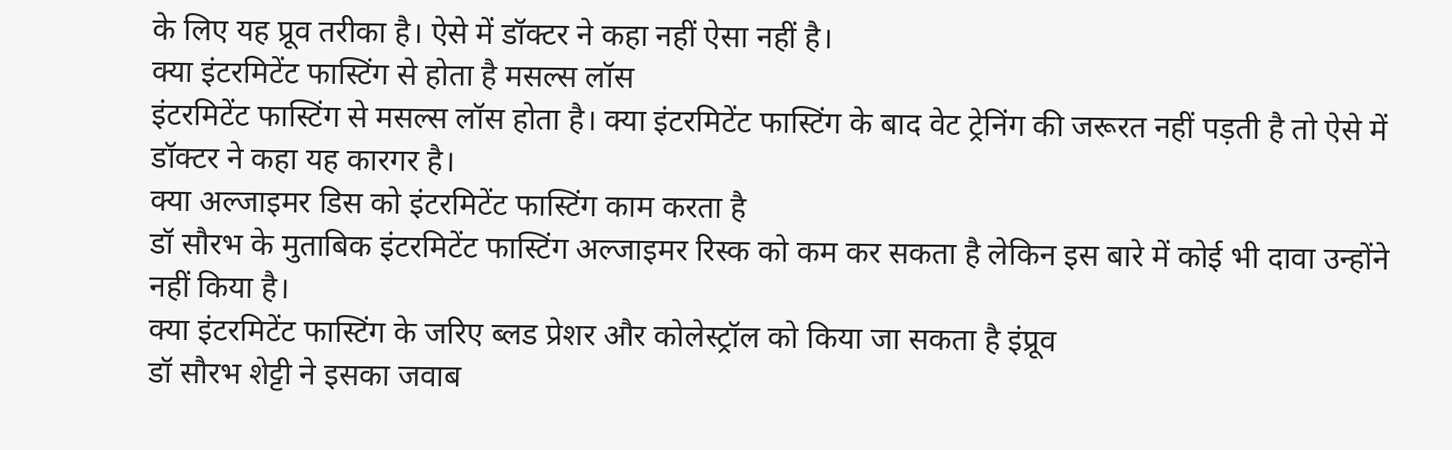के लिए यह प्रूव तरीका है। ऐसे में डॉक्टर ने कहा नहीं ऐसा नहीं है।
क्या इंटरमिटेंट फास्टिंग से होता है मसल्स लॉस
इंटरमिटेंट फास्टिंग से मसल्स लॉस होता है। क्या इंटरमिटेंट फास्टिंग के बाद वेट ट्रेनिंग की जरूरत नहीं पड़ती है तो ऐसे में डॉक्टर ने कहा यह कारगर है।
क्या अल्जाइमर डिस को इंटरमिटेंट फास्टिंग काम करता है
डॉ सौरभ के मुताबिक इंटरमिटेंट फास्टिंग अल्जाइमर रिस्क को कम कर सकता है लेकिन इस बारे में कोई भी दावा उन्होंने नहीं किया है।
क्या इंटरमिटेंट फास्टिंग के जरिए ब्लड प्रेशर और कोलेस्ट्रॉल को किया जा सकता है इंप्रूव
डॉ सौरभ शेट्टी ने इसका जवाब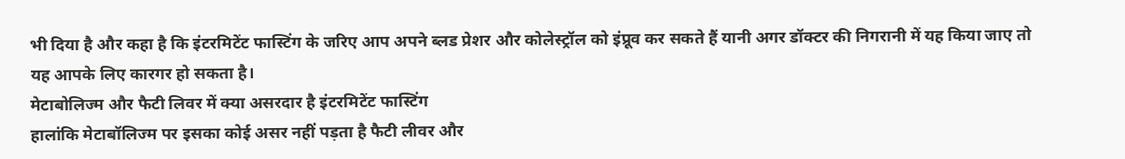भी दिया है और कहा है कि इंटरमिटेंट फास्टिंग के जरिए आप अपने ब्लड प्रेशर और कोलेस्ट्रॉल को इंप्रूव कर सकते हैं यानी अगर डॉक्टर की निगरानी में यह किया जाए तो यह आपके लिए कारगर हो सकता है।
मेटाबोलिज्म और फैटी लिवर में क्या असरदार है इंटरमिटेंट फास्टिंग
हालांकि मेटाबॉलिज्म पर इसका कोई असर नहीं पड़ता है फैटी लीवर और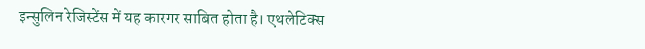इन्सुलिन रेजिस्टेंस में यह कारगर साबित होता है। एथलेटिक्स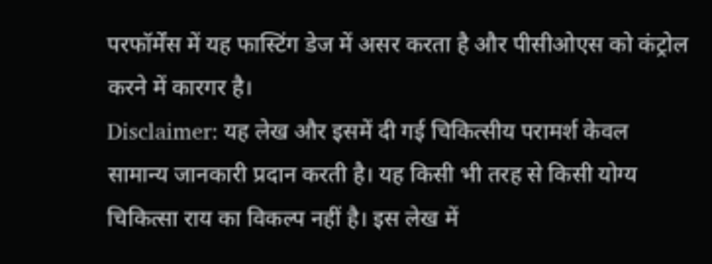परफॉर्मेंस में यह फास्टिंग डेज में असर करता है और पीसीओएस को कंट्रोल करने में कारगर है।
Disclaimer: यह लेख और इसमें दी गई चिकित्सीय परामर्श केवल सामान्य जानकारी प्रदान करती है। यह किसी भी तरह से किसी योग्य चिकित्सा राय का विकल्प नहीं है। इस लेख में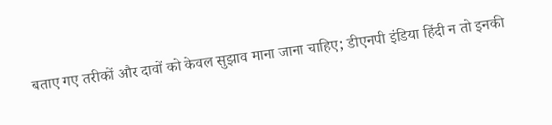बताए गए तरीकों और दावों को केवल सुझाव माना जाना चाहिए; डीएनपी इंडिया हिंदी न तो इनकी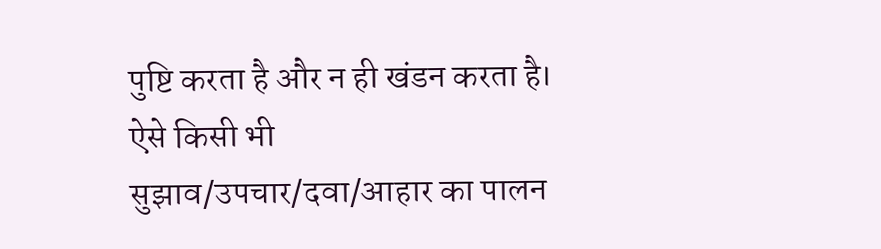पुष्टि करता है और न ही खंडन करता है। ऐसे किसी भी सुझाव/उपचार/दवा/आहार का पालन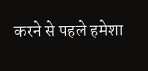करने से पहले हमेशा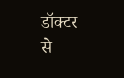डॉक्टर से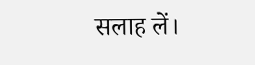सलाह लें।